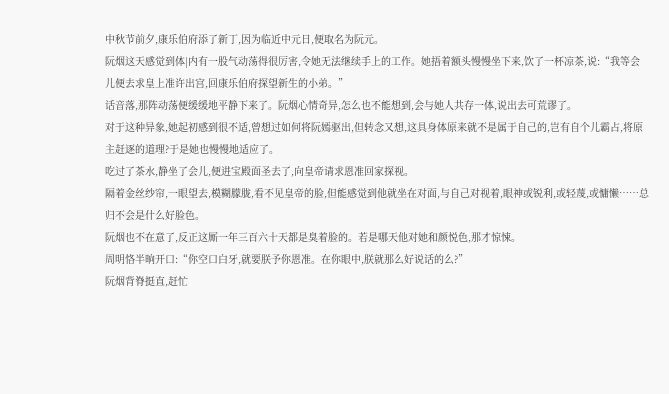中秋节前夕,康乐伯府添了新丁,因为临近中元日,便取名为阮元。
阮烟这天感觉到体|内有一股气动荡得很厉害,令她无法继续手上的工作。她捂着额头慢慢坐下来,饮了一杯凉茶,说:“我等会儿便去求皇上准许出宫,回康乐伯府探望新生的小弟。”
话音落,那阵动荡便缓缓地平静下来了。阮烟心情奇异,怎么也不能想到,会与她人共存一体,说出去可荒谬了。
对于这种异象,她起初感到很不适,曾想过如何将阮嫣驱出,但转念又想,这具身体原来就不是属于自己的,岂有自个儿霸占,将原主赶逐的道理?于是她也慢慢地适应了。
吃过了茶水,静坐了会儿,便进宝殿面圣去了,向皇帝请求恩准回家探视。
隔着金丝纱帘,一眼望去,模糊朦胧,看不见皇帝的脸,但能感觉到他就坐在对面,与自己对视着,眼神或锐利,或轻蔑,或慵懒……总归不会是什么好脸色。
阮烟也不在意了,反正这厮一年三百六十天都是臭着脸的。若是哪天他对她和颜悦色,那才惊悚。
周明恪半晌开口:“你空口白牙,就要朕予你恩准。在你眼中,朕就那么好说话的么?”
阮烟背脊挺直,赶忙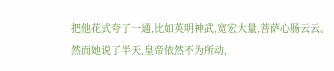把他花式夸了一通,比如英明神武,宽宏大量,菩萨心肠云云。
然而她说了半天,皇帝依然不为所动,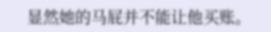显然她的马屁并不能让他买账。